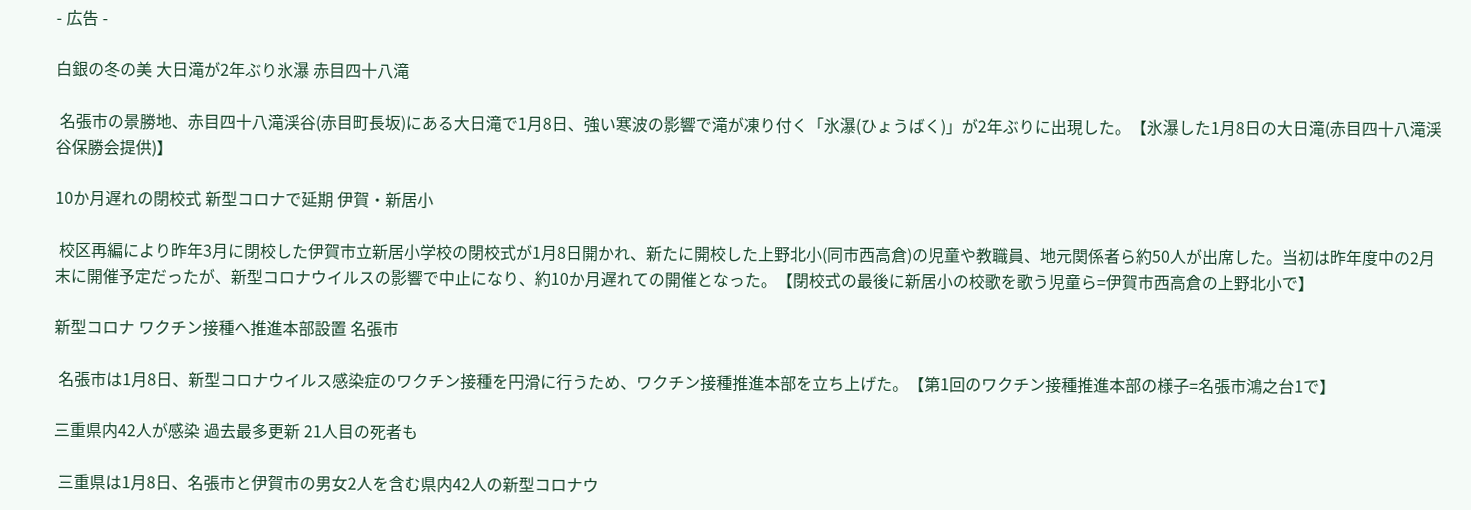- 広告 -

白銀の冬の美 大日滝が2年ぶり氷瀑 赤目四十八滝

 名張市の景勝地、赤目四十八滝渓谷(赤目町長坂)にある大日滝で1月8日、強い寒波の影響で滝が凍り付く「氷瀑(ひょうばく)」が2年ぶりに出現した。【氷瀑した1月8日の大日滝(赤目四十八滝渓谷保勝会提供)】

10か月遅れの閉校式 新型コロナで延期 伊賀・新居小

 校区再編により昨年3月に閉校した伊賀市立新居小学校の閉校式が1月8日開かれ、新たに開校した上野北小(同市西高倉)の児童や教職員、地元関係者ら約50人が出席した。当初は昨年度中の2月末に開催予定だったが、新型コロナウイルスの影響で中止になり、約10か月遅れての開催となった。【閉校式の最後に新居小の校歌を歌う児童ら=伊賀市西高倉の上野北小で】

新型コロナ ワクチン接種へ推進本部設置 名張市

 名張市は1月8日、新型コロナウイルス感染症のワクチン接種を円滑に行うため、ワクチン接種推進本部を立ち上げた。【第1回のワクチン接種推進本部の様子=名張市鴻之台1で】

三重県内42人が感染 過去最多更新 21人目の死者も

 三重県は1月8日、名張市と伊賀市の男女2人を含む県内42人の新型コロナウ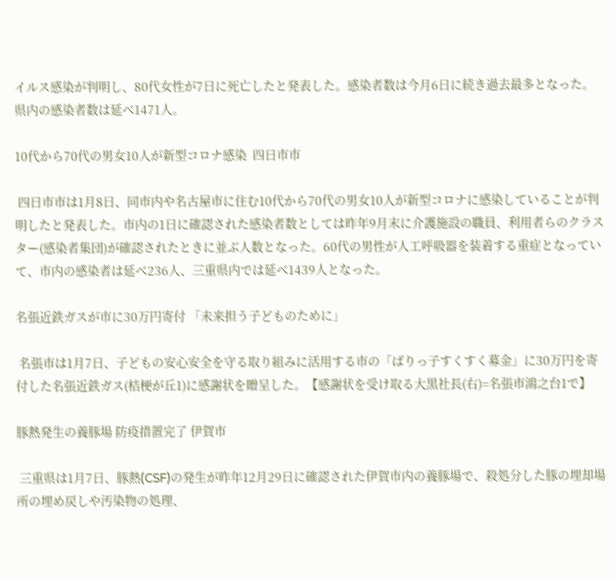イルス感染が判明し、80代女性が7日に死亡したと発表した。感染者数は今月6日に続き過去最多となった。県内の感染者数は延べ1471人。

10代から70代の男女10人が新型コロナ感染  四日市市

 四日市市は1月8日、同市内や名古屋市に住む10代から70代の男女10人が新型コロナに感染していることが判明したと発表した。市内の1日に確認された感染者数としては昨年9月末に介護施設の職員、利用者らのクラスター(感染者集団)が確認されたときに並ぶ人数となった。60代の男性が人工呼吸器を装着する重症となっていて、市内の感染者は延べ236人、三重県内では延べ1439人となった。

名張近鉄ガスが市に30万円寄付 「未来担う子どものために」

 名張市は1月7日、子どもの安心安全を守る取り組みに活用する市の「ばりっ子すくすく募金」に30万円を寄付した名張近鉄ガス(桔梗が丘1)に感謝状を贈呈した。【感謝状を受け取る大黒社長(右)=名張市鴻之台1で】

豚熱発生の養豚場 防疫措置完了 伊賀市

 三重県は1月7日、豚熱(CSF)の発生が昨年12月29日に確認された伊賀市内の養豚場で、殺処分した豚の埋却場所の埋め戻しや汚染物の処理、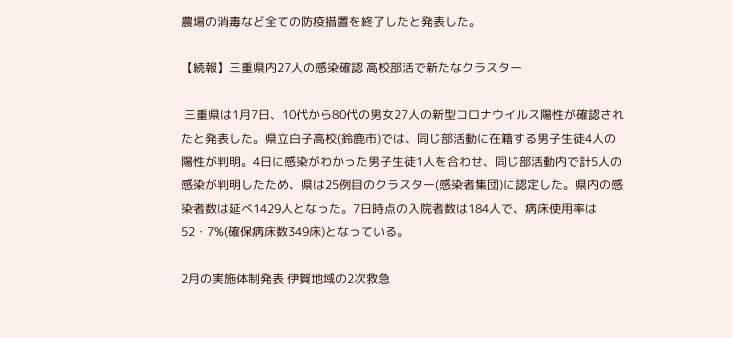農場の消毒など全ての防疫措置を終了したと発表した。

【続報】三重県内27人の感染確認 高校部活で新たなクラスター

 三重県は1月7日、10代から80代の男女27人の新型コロナウイルス陽性が確認されたと発表した。県立白子高校(鈴鹿市)では、同じ部活動に在籍する男子生徒4人の陽性が判明。4日に感染がわかった男子生徒1人を合わせ、同じ部活動内で計5人の感染が判明したため、県は25例目のクラスター(感染者集団)に認定した。県内の感染者数は延べ1429人となった。7日時点の入院者数は184人で、病床使用率は52・7%(確保病床数349床)となっている。

2月の実施体制発表 伊賀地域の2次救急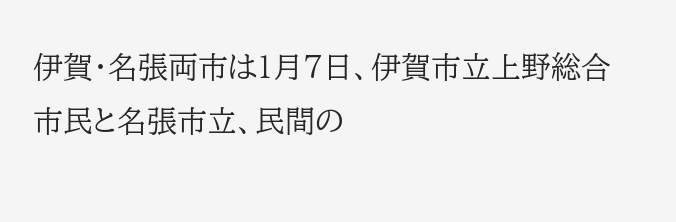伊賀・名張両市は1月7日、伊賀市立上野総合市民と名張市立、民間の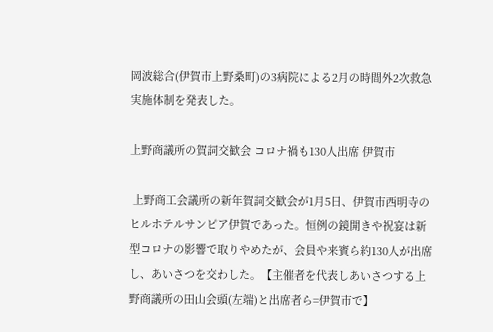岡波総合(伊賀市上野桑町)の3病院による2月の時間外2次救急実施体制を発表した。

上野商議所の賀詞交歓会 コロナ禍も130人出席 伊賀市

 上野商工会議所の新年賀詞交歓会が1月5日、伊賀市西明寺のヒルホテルサンピア伊賀であった。恒例の鏡開きや祝宴は新型コロナの影響で取りやめたが、会員や来賓ら約130人が出席し、あいさつを交わした。【主催者を代表しあいさつする上野商議所の田山会頭(左端)と出席者ら=伊賀市で】